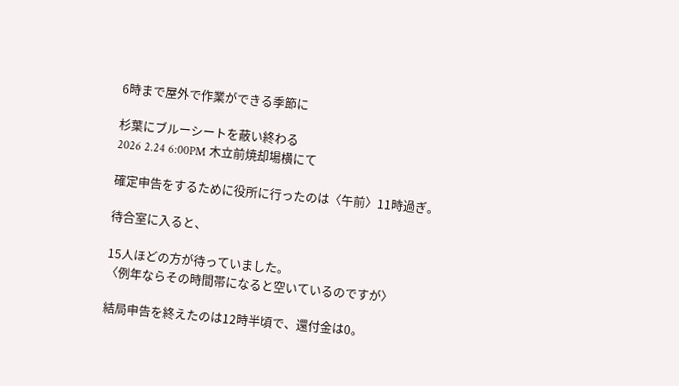6時まで屋外で作業ができる季節に

杉葉にブルーシートを蔽い終わる
2026 2.24 6:00PM 木立前焼却場横にて

確定申告をするために役所に行ったのは〈午前〉11時過ぎ。

待合室に入ると、

15人ほどの方が待っていました。
〈例年ならその時間帯になると空いているのですが〉

結局申告を終えたのは12時半頃で、還付金は0。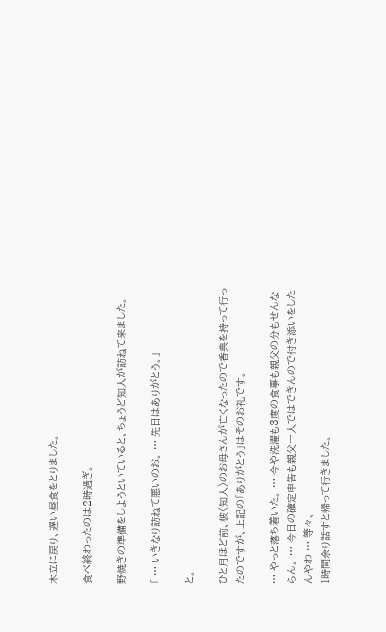木立に戻り、遅い昼食をとりました。

食べ終わったのは2時過ぎ。

野焼きの準備をしようといていると、ちょうど知人が訪ねて来ました。

「 … いきなり訪ねて悪いのお。 … 先日はありがとう。」

と。

ひと月ほど前、彼〈知人〉のお母さんが亡くなったので香典を持って行ったのですが、上記の「ありがとう」はそのお礼です。

… やっと落ち着いた。 … 今や洗濯も3度の食事も親父の分もせんならん。 … 今日の確定申告も親父一人ではできんので付き添いをしたんやわ … 等々、
1時間余り話すと帰って行きました。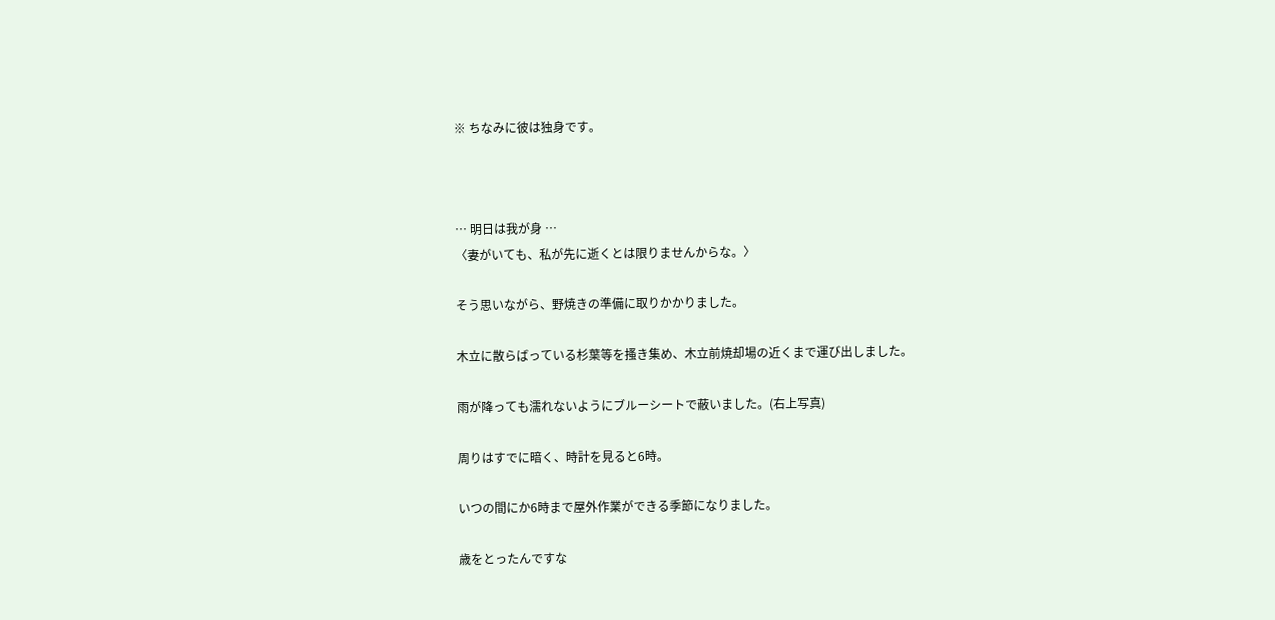※ ちなみに彼は独身です。



… 明日は我が身 …
〈妻がいても、私が先に逝くとは限りませんからな。〉

そう思いながら、野焼きの準備に取りかかりました。

木立に散らばっている杉葉等を搔き集め、木立前焼却場の近くまで運び出しました。

雨が降っても濡れないようにブルーシートで蔽いました。(右上写真)

周りはすでに暗く、時計を見ると6時。

いつの間にか6時まで屋外作業ができる季節になりました。

歳をとったんですな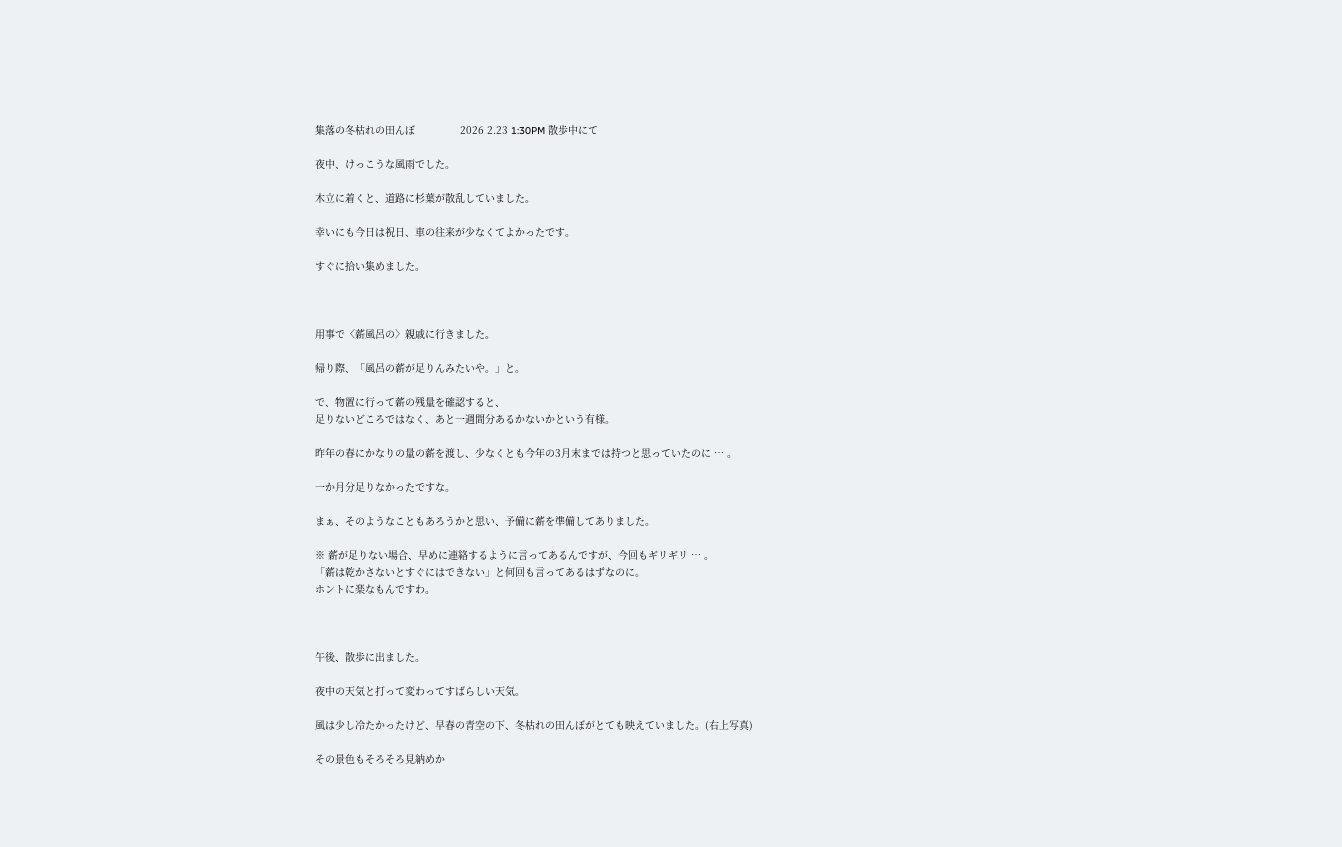集落の冬枯れの田んぼ               2026 2.23 1:30PM 散歩中にて

夜中、けっこうな風雨でした。

木立に着くと、道路に杉葉が散乱していました。

幸いにも今日は祝日、車の往来が少なくてよかったです。

すぐに拾い集めました。



用事で〈薪風呂の〉親戚に行きました。

帰り際、「風呂の薪が足りんみたいや。」と。

で、物置に行って薪の残量を確認すると、
足りないどころではなく、あと一週間分あるかないかという有様。

昨年の春にかなりの量の薪を渡し、少なくとも今年の3月末までは持つと思っていたのに … 。

一か月分足りなかったですな。

まぁ、そのようなこともあろうかと思い、予備に薪を準備してありました。

※ 薪が足りない場合、早めに連絡するように言ってあるんですが、今回もギリギリ … 。
「薪は乾かさないとすぐにはできない」と何回も言ってあるはずなのに。
ホントに楽なもんですわ。



午後、散歩に出ました。

夜中の天気と打って変わってすばらしい天気。

風は少し冷たかったけど、早春の青空の下、冬枯れの田んぼがとても映えていました。(右上写真)

その景色もそろそろ見納めか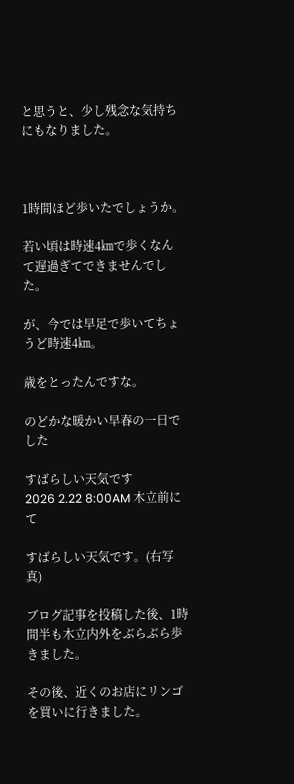と思うと、少し残念な気持ちにもなりました。



1時間ほど歩いたでしょうか。

若い頃は時速4㎞で歩くなんて遅過ぎてできませんでした。

が、今では早足で歩いてちょうど時速4㎞。

歳をとったんですな。

のどかな暖かい早春の一日でした

すばらしい天気です
2026 2.22 8:00AM 木立前にて

すばらしい天気です。(右写真)

ブログ記事を投稿した後、1時間半も木立内外をぶらぶら歩きました。

その後、近くのお店にリンゴを買いに行きました。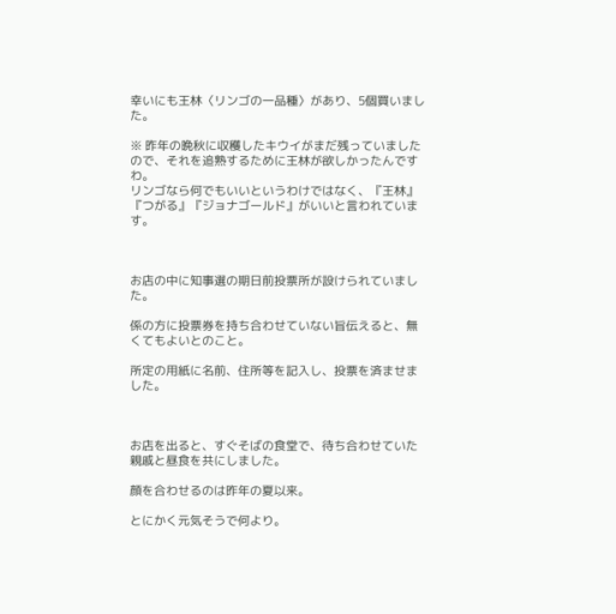幸いにも王林〈リンゴの一品種〉があり、5個買いました。

※ 昨年の晩秋に収穫したキウイがまだ残っていましたので、それを追熟するために王林が欲しかったんですわ。
リンゴなら何でもいいというわけではなく、『王林』『つがる』『ジョナゴールド』がいいと言われています。



お店の中に知事選の期日前投票所が設けられていました。

係の方に投票券を持ち合わせていない旨伝えると、無くてもよいとのこと。

所定の用紙に名前、住所等を記入し、投票を済ませました。



お店を出ると、すぐそばの食堂で、待ち合わせていた親戚と昼食を共にしました。

顔を合わせるのは昨年の夏以来。

とにかく元気そうで何より。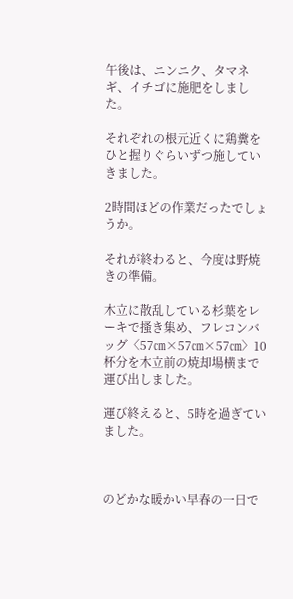午後は、ニンニク、タマネギ、イチゴに施肥をしました。

それぞれの根元近くに鶏糞をひと握りぐらいずつ施していきました。

2時間ほどの作業だったでしょうか。

それが終わると、今度は野焼きの準備。

木立に散乱している杉葉をレーキで搔き集め、フレコンバッグ〈57㎝×57㎝×57㎝〉10杯分を木立前の焼却場横まで運び出しました。

運び終えると、5時を過ぎていました。



のどかな暖かい早春の一日で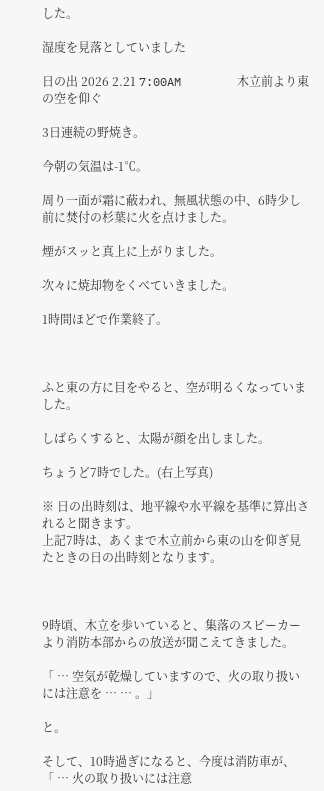した。

湿度を見落としていました

日の出 2026 2.21 7:00AM        木立前より東の空を仰ぐ

3日連続の野焼き。

今朝の気温は-1℃。

周り一面が霜に蔽われ、無風状態の中、6時少し前に焚付の杉葉に火を点けました。

煙がスッと真上に上がりました。

次々に焼却物をくべていきました。

1時間ほどで作業終了。



ふと東の方に目をやると、空が明るくなっていました。

しばらくすると、太陽が顔を出しました。

ちょうど7時でした。(右上写真)

※ 日の出時刻は、地平線や水平線を基準に算出されると聞きます。
上記7時は、あくまで木立前から東の山を仰ぎ見たときの日の出時刻となります。



9時頃、木立を歩いていると、集落のスピーカーより消防本部からの放送が聞こえてきました。

「 … 空気が乾燥していますので、火の取り扱いには注意を … … 。」

と。

そして、10時過ぎになると、今度は消防車が、
「 … 火の取り扱いには注意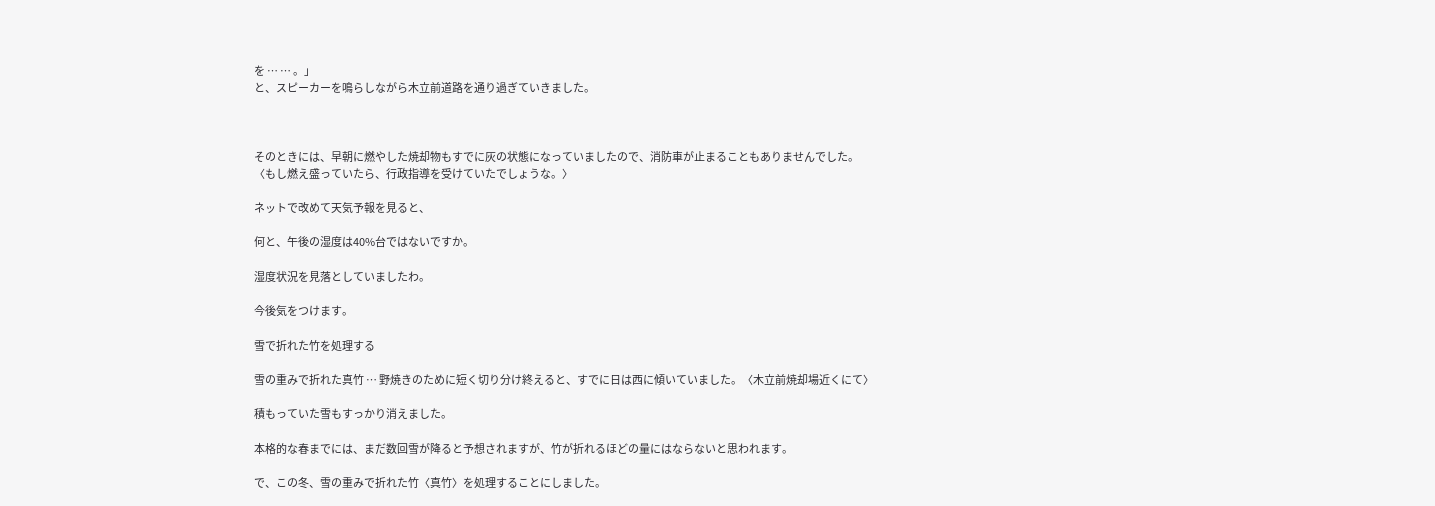を … … 。」
と、スピーカーを鳴らしながら木立前道路を通り過ぎていきました。



そのときには、早朝に燃やした焼却物もすでに灰の状態になっていましたので、消防車が止まることもありませんでした。
〈もし燃え盛っていたら、行政指導を受けていたでしょうな。〉

ネットで改めて天気予報を見ると、

何と、午後の湿度は40%台ではないですか。

湿度状況を見落としていましたわ。

今後気をつけます。

雪で折れた竹を処理する

雪の重みで折れた真竹 … 野焼きのために短く切り分け終えると、すでに日は西に傾いていました。〈木立前焼却場近くにて〉

積もっていた雪もすっかり消えました。

本格的な春までには、まだ数回雪が降ると予想されますが、竹が折れるほどの量にはならないと思われます。

で、この冬、雪の重みで折れた竹〈真竹〉を処理することにしました。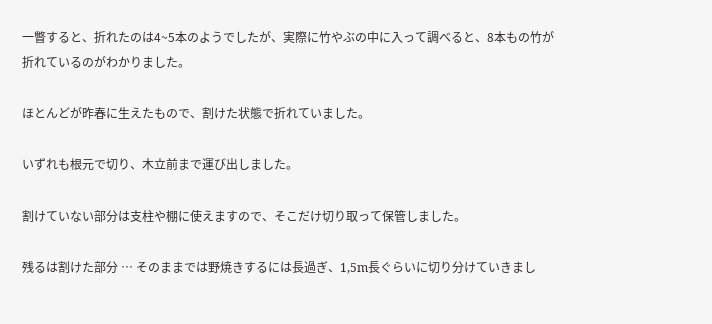一瞥すると、折れたのは4~5本のようでしたが、実際に竹やぶの中に入って調べると、8本もの竹が折れているのがわかりました。

ほとんどが昨春に生えたもので、割けた状態で折れていました。

いずれも根元で切り、木立前まで運び出しました。

割けていない部分は支柱や棚に使えますので、そこだけ切り取って保管しました。

残るは割けた部分 … そのままでは野焼きするには長過ぎ、1,5m長ぐらいに切り分けていきまし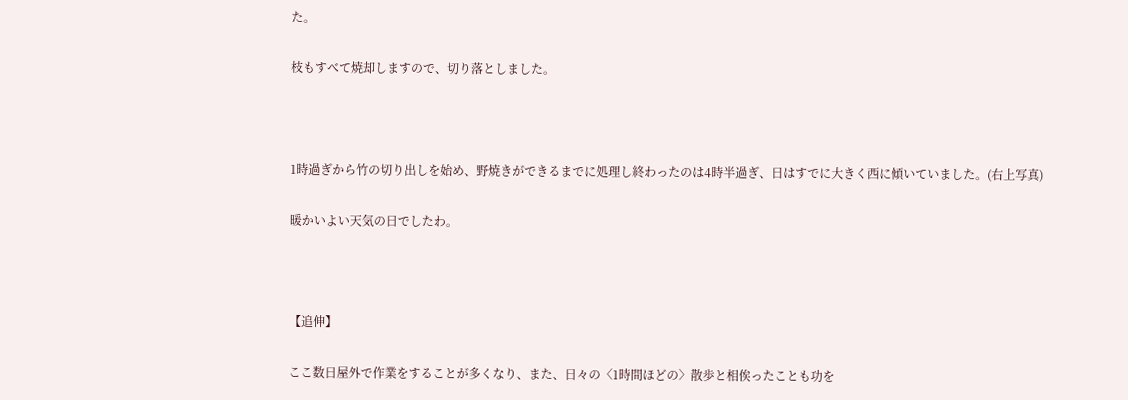た。

枝もすべて焼却しますので、切り落としました。



1時過ぎから竹の切り出しを始め、野焼きができるまでに処理し終わったのは4時半過ぎ、日はすでに大きく西に傾いていました。(右上写真)

暖かいよい天気の日でしたわ。



【追伸】

ここ数日屋外で作業をすることが多くなり、また、日々の〈1時間ほどの〉散歩と相俟ったことも功を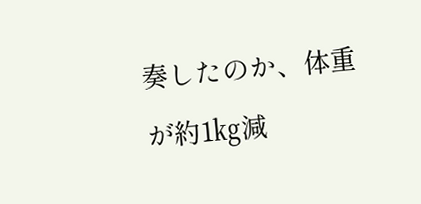奏したのか、体重が約1㎏減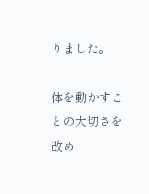りました。

体を動かすことの大切さを改め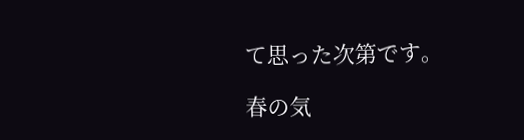て思った次第です。

春の気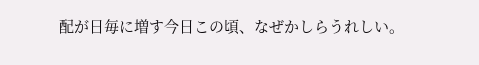配が日毎に増す今日この頃、なぜかしらうれしい。